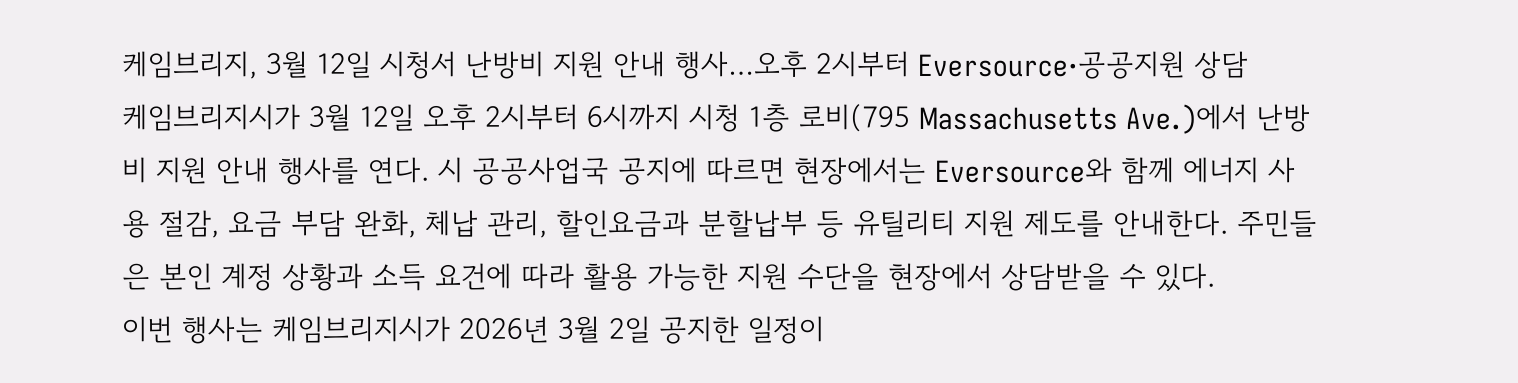케임브리지, 3월 12일 시청서 난방비 지원 안내 행사…오후 2시부터 Eversource·공공지원 상담
케임브리지시가 3월 12일 오후 2시부터 6시까지 시청 1층 로비(795 Massachusetts Ave.)에서 난방비 지원 안내 행사를 연다. 시 공공사업국 공지에 따르면 현장에서는 Eversource와 함께 에너지 사용 절감, 요금 부담 완화, 체납 관리, 할인요금과 분할납부 등 유틸리티 지원 제도를 안내한다. 주민들은 본인 계정 상황과 소득 요건에 따라 활용 가능한 지원 수단을 현장에서 상담받을 수 있다.
이번 행사는 케임브리지시가 2026년 3월 2일 공지한 일정이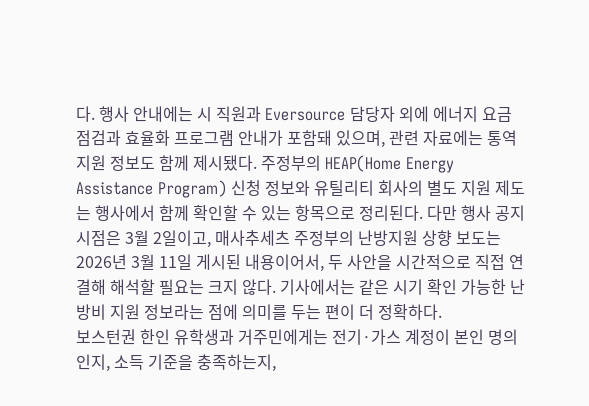다. 행사 안내에는 시 직원과 Eversource 담당자 외에 에너지 요금 점검과 효율화 프로그램 안내가 포함돼 있으며, 관련 자료에는 통역 지원 정보도 함께 제시됐다. 주정부의 HEAP(Home Energy Assistance Program) 신청 정보와 유틸리티 회사의 별도 지원 제도는 행사에서 함께 확인할 수 있는 항목으로 정리된다. 다만 행사 공지 시점은 3월 2일이고, 매사추세츠 주정부의 난방지원 상향 보도는 2026년 3월 11일 게시된 내용이어서, 두 사안을 시간적으로 직접 연결해 해석할 필요는 크지 않다. 기사에서는 같은 시기 확인 가능한 난방비 지원 정보라는 점에 의미를 두는 편이 더 정확하다.
보스턴권 한인 유학생과 거주민에게는 전기·가스 계정이 본인 명의인지, 소득 기준을 충족하는지,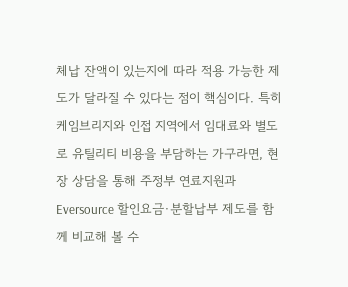체납 잔액이 있는지에 따라 적용 가능한 제도가 달라질 수 있다는 점이 핵심이다. 특히 케임브리지와 인접 지역에서 임대료와 별도로 유틸리티 비용을 부담하는 가구라면, 현장 상담을 통해 주정부 연료지원과 Eversource 할인요금·분할납부 제도를 함께 비교해 볼 수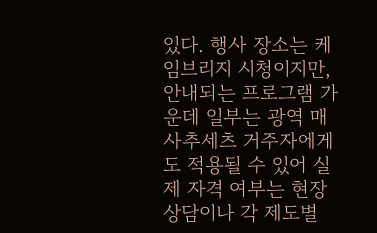있다. 행사 장소는 케임브리지 시청이지만, 안내되는 프로그램 가운데 일부는 광역 매사추세츠 거주자에게도 적용될 수 있어 실제 자격 여부는 현장 상담이나 각 제도별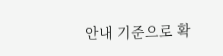안내 기준으로 확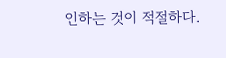인하는 것이 적절하다.